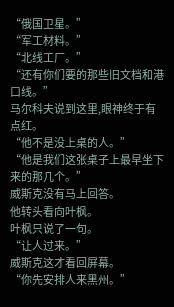“俄国卫星。”
“军工材料。”
“北线工厂。”
“还有你们要的那些旧文档和港口线。”
马尔科夫说到这里,眼神终于有点红。
“他不是没上桌的人。”
“他是我们这张桌子上最早坐下来的那几个。”
威斯克没有马上回答。
他转头看向叶枫。
叶枫只说了一句。
“让人过来。”
威斯克这才看回屏幕。
“你先安排人来黑州。”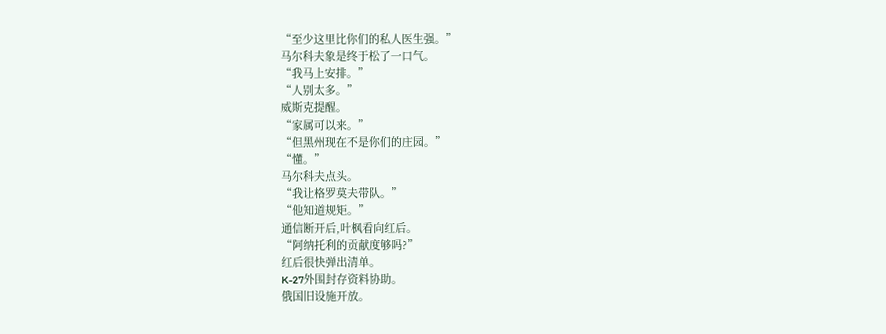“至少这里比你们的私人医生强。”
马尔科夫象是终于松了一口气。
“我马上安排。”
“人别太多。”
威斯克提醒。
“家属可以来。”
“但黑州现在不是你们的庄园。”
“懂。”
马尔科夫点头。
“我让格罗莫夫带队。”
“他知道规矩。”
通信断开后,叶枫看向红后。
“阿纳托利的贡献度够吗?”
红后很快弹出清单。
K-27外围封存资料协助。
俄国旧设施开放。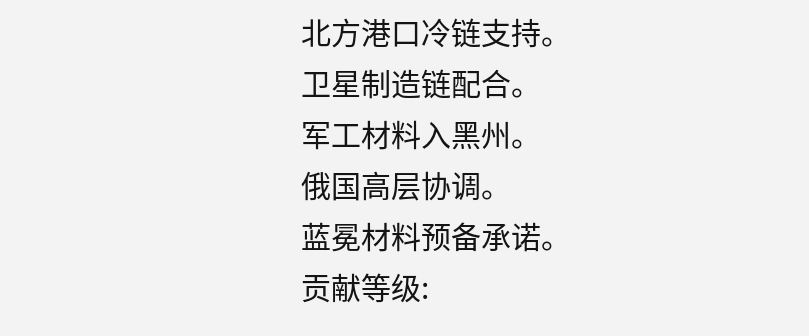北方港口冷链支持。
卫星制造链配合。
军工材料入黑州。
俄国高层协调。
蓝冕材料预备承诺。
贡献等级: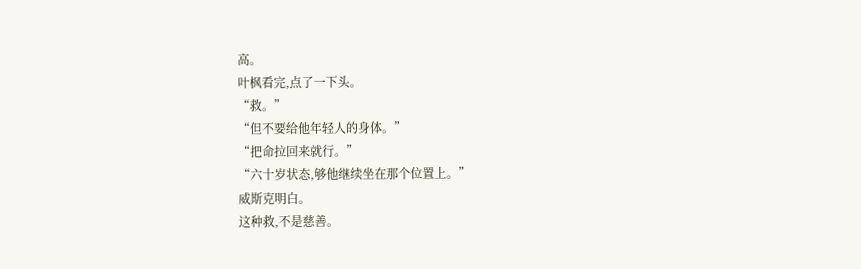高。
叶枫看完,点了一下头。
“救。”
“但不要给他年轻人的身体。”
“把命拉回来就行。”
“六十岁状态,够他继续坐在那个位置上。”
威斯克明白。
这种救,不是慈善。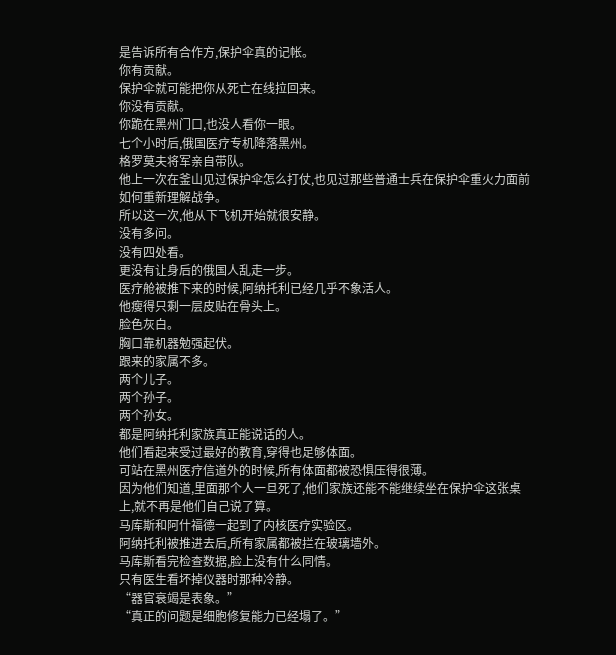是告诉所有合作方,保护伞真的记帐。
你有贡献。
保护伞就可能把你从死亡在线拉回来。
你没有贡献。
你跪在黑州门口,也没人看你一眼。
七个小时后,俄国医疗专机降落黑州。
格罗莫夫将军亲自带队。
他上一次在釜山见过保护伞怎么打仗,也见过那些普通士兵在保护伞重火力面前如何重新理解战争。
所以这一次,他从下飞机开始就很安静。
没有多问。
没有四处看。
更没有让身后的俄国人乱走一步。
医疗舱被推下来的时候,阿纳托利已经几乎不象活人。
他瘦得只剩一层皮贴在骨头上。
脸色灰白。
胸口靠机器勉强起伏。
跟来的家属不多。
两个儿子。
两个孙子。
两个孙女。
都是阿纳托利家族真正能说话的人。
他们看起来受过最好的教育,穿得也足够体面。
可站在黑州医疗信道外的时候,所有体面都被恐惧压得很薄。
因为他们知道,里面那个人一旦死了,他们家族还能不能继续坐在保护伞这张桌上,就不再是他们自己说了算。
马库斯和阿什福德一起到了内核医疗实验区。
阿纳托利被推进去后,所有家属都被拦在玻璃墙外。
马库斯看完检查数据,脸上没有什么同情。
只有医生看坏掉仪器时那种冷静。
“器官衰竭是表象。”
“真正的问题是细胞修复能力已经塌了。”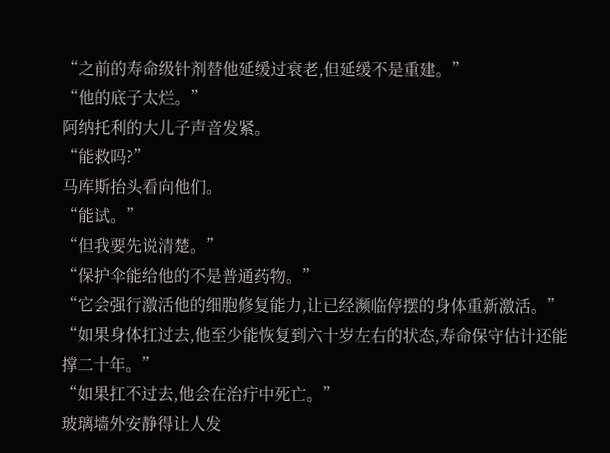“之前的寿命级针剂替他延缓过衰老,但延缓不是重建。”
“他的底子太烂。”
阿纳托利的大儿子声音发紧。
“能救吗?”
马库斯抬头看向他们。
“能试。”
“但我要先说清楚。”
“保护伞能给他的不是普通药物。”
“它会强行激活他的细胞修复能力,让已经濒临停摆的身体重新激活。”
“如果身体扛过去,他至少能恢复到六十岁左右的状态,寿命保守估计还能撑二十年。”
“如果扛不过去,他会在治疔中死亡。”
玻璃墙外安静得让人发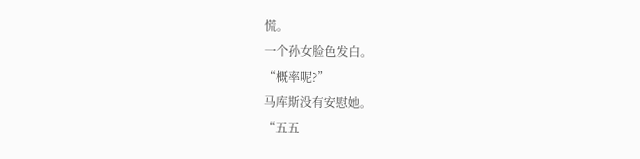慌。
一个孙女脸色发白。
“概率呢?”
马库斯没有安慰她。
“五五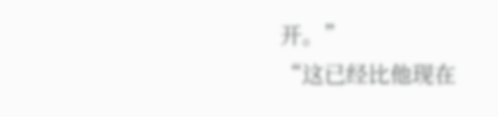开。”
“这已经比他现在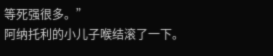等死强很多。”
阿纳托利的小儿子喉结滚了一下。